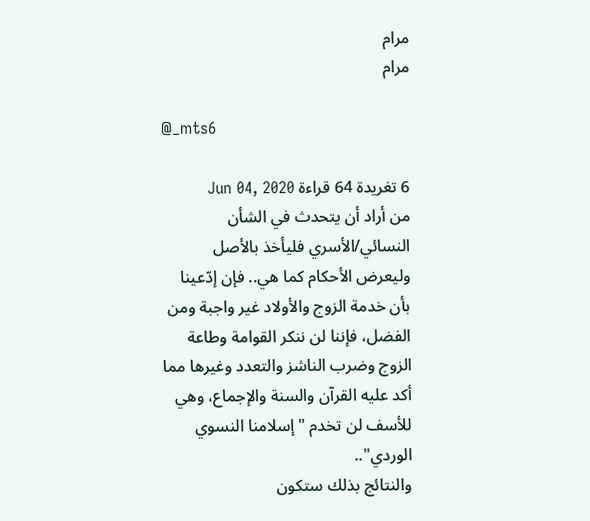مرام
مرام

@_mts6

6 تغريدة 64 قراءة Jun 04, 2020
من أراد أن يتحدث في الشأن النسائي/الأسري فليأخذ بالأصل وليعرض الأحكام كما هي.. فإن إدّعينا بأن خدمة الزوج والأولاد غير واجبة ومن الفضل، فإننا لن ننكر القوامة وطاعة الزوج وضرب الناشز والتعدد وغيرها مما أكد عليه القرآن والسنة والإجماع، وهي للأسف لن تخدم "إسلامنا النسوي الوردي"..
والنتائج بذلك ستكون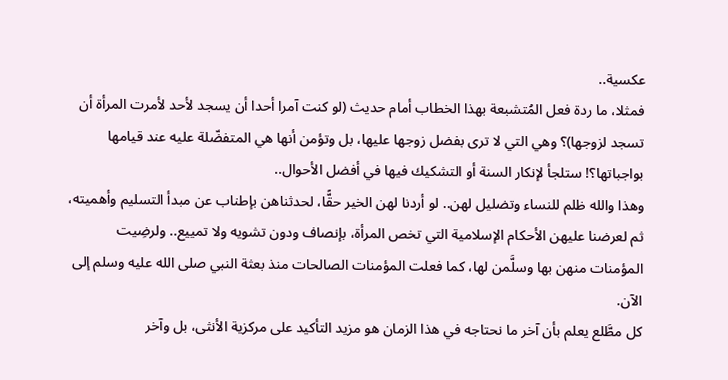عكسية..
فمثلا، ما ردة فعل المُتشبعة بهذا الخطاب أمام حديث (لو كنت آمرا أحدا أن يسجد لأحد لأمرت المرأة أن تسجد لزوجها)؟ وهي التي لا ترى بفضل زوجها عليها، بل وتؤمن أنها هي المتفضّلة عليه عند قيامها بواجباتها؟! ستلجأ لإنكار السنة أو التشكيك فيها في أفضل الأحوال..
وهذا والله ظلم للنساء وتضليل لهن.. لو أردنا لهن الخير حقًّا، لحدثناهن بإطناب عن مبدأ التسليم وأهميته، ثم لعرضنا عليهن الأحكام الإسلامية التي تخص المرأة، بإنصاف ودون تشويه ولا تمييع.. ولرضِيت المؤمنات منهن بها وسلَّمن لها، كما فعلت المؤمنات الصالحات منذ بعثة النبي صلى الله عليه وسلم إلى الآن.
كل مطَّلع يعلم بأن آخر ما نحتاجه في هذا الزمان هو مزيد التأكيد على مركزية الأنثى، بل وآخر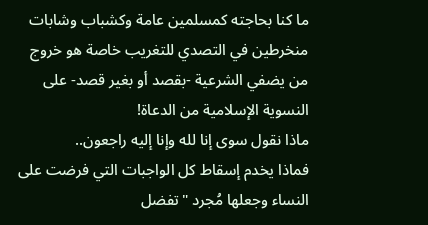ما كنا بحاجته كمسلمين عامة وكشباب وشابات منخرطين في التصدي للتغريب خاصة هو خروج من يضفي الشرعية -بقصد أو بغير قصد- على النسوية الإسلامية من الدعاة!
ماذا نقول سوى إنا لله وإنا إليه راجعون..
فماذا يخدم إسقاط كل الواجبات التي فرضت على النساء وجعلها مُجرد "تفضل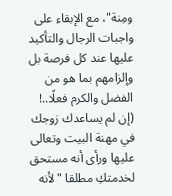ومِنة"، مع الإبقاء على واجبات الرجال والتأكيد عليها عند كل فرصة بل وإلزامهم بما هو من الفضل والكرم فعلًا..!
(إن لم يساعدك زوجك في مهنة البيت وتعالى عليها ورأى أنه مستحق لخدمتكِ مطلقا "لأنه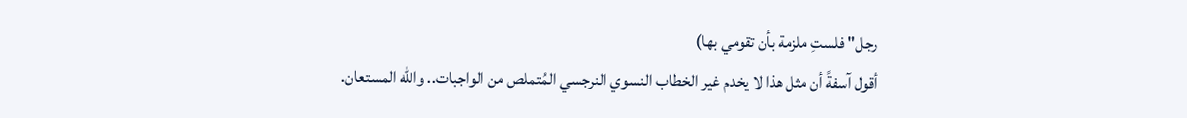رجل" فلستِ ملزمة بأن تقومي بها)
أقول آسفةً أن مثل هذا لا يخدم غير الخطاب النسوي النرجسي المُتملص من الواجبات.. والله المستعان.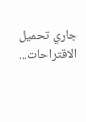جاري تحميل الاقتراحات...